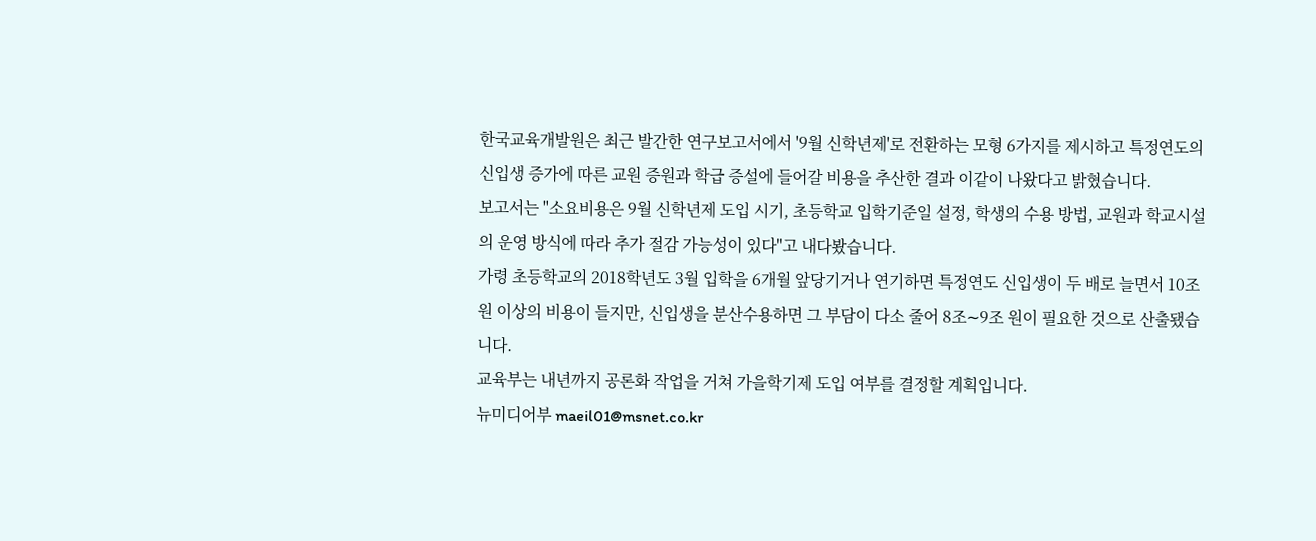한국교육개발원은 최근 발간한 연구보고서에서 '9월 신학년제'로 전환하는 모형 6가지를 제시하고 특정연도의 신입생 증가에 따른 교원 증원과 학급 증설에 들어갈 비용을 추산한 결과 이같이 나왔다고 밝혔습니다.
보고서는 "소요비용은 9월 신학년제 도입 시기, 초등학교 입학기준일 설정, 학생의 수용 방법, 교원과 학교시설의 운영 방식에 따라 추가 절감 가능성이 있다"고 내다봤습니다.
가령 초등학교의 2018학년도 3월 입학을 6개월 앞당기거나 연기하면 특정연도 신입생이 두 배로 늘면서 10조 원 이상의 비용이 들지만, 신입생을 분산수용하면 그 부담이 다소 줄어 8조∼9조 원이 필요한 것으로 산출됐습니다.
교육부는 내년까지 공론화 작업을 거쳐 가을학기제 도입 여부를 결정할 계획입니다.
뉴미디어부 maeil01@msnet.co.kr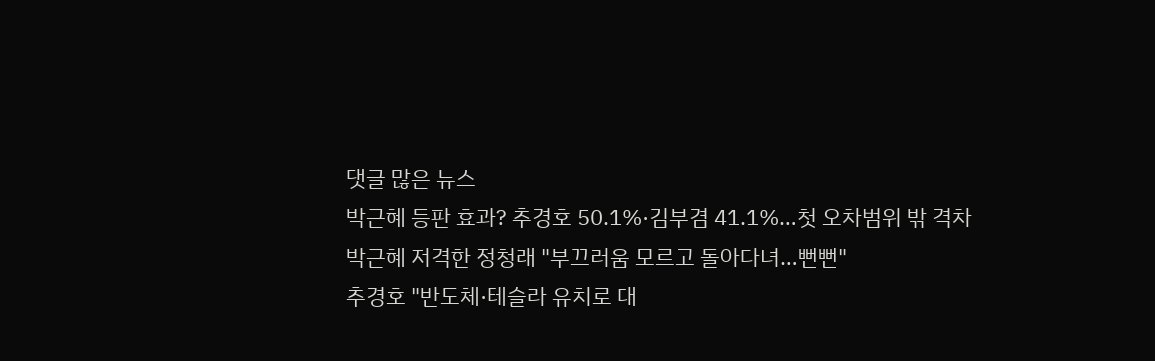댓글 많은 뉴스
박근혜 등판 효과? 추경호 50.1%·김부겸 41.1%…첫 오차범위 밖 격차
박근혜 저격한 정청래 "부끄러움 모르고 돌아다녀…뻔뻔"
추경호 "반도체·테슬라 유치로 대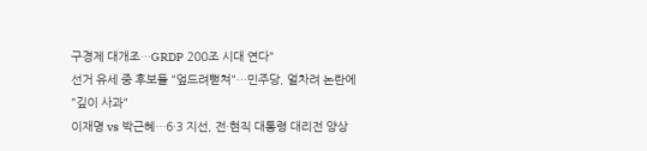구경제 대개조…GRDP 200조 시대 연다"
선거 유세 중 후보들 "엎드려뻗쳐"…민주당, 얼차려 논란에 "깊이 사과"
이재명 vs 박근혜…6·3 지선, 전·현직 대통령 대리전 양상